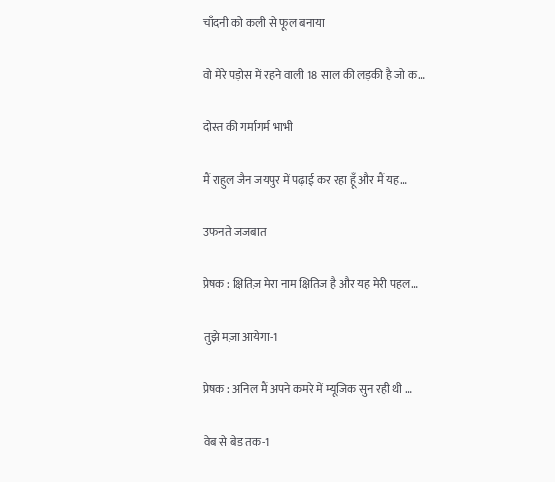चाँदनी को कली से फूल बनाया

वो मेरे पड़ोस में रहने वाली 18 साल की लड़की है जो क…

दोस्त की गर्मागर्म भाभी

मैं राहुल जैन जयपुर में पढ़ाई कर रहा हूँ और मैं यह…

उफनते जजबात

प्रेषक : क्षितिज़ मेरा नाम क्षितिज है और यह मेरी पहल…

तुझे मज़ा आयेगा-1

प्रेषक : अनिल मैं अपने कमरे में म्यूजिक सुन रही थी …

वेब से बेड तक-1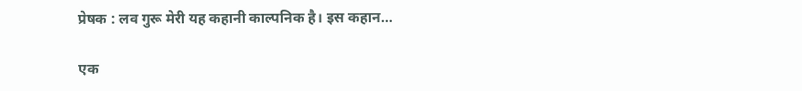प्रेषक : लव गुरू मेरी यह कहानी काल्पनिक है। इस कहान…

एक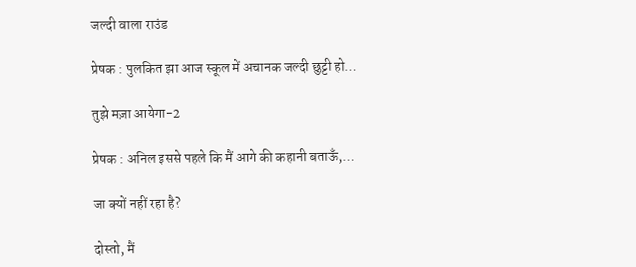जल्दी वाला राउंड

प्रेषक : पुलकित झा आज स्कूल में अचानक जल्दी छुट्टी हो…

तुझे मज़ा आयेगा-2

प्रेषक : अनिल इससे पहले कि मैं आगे की कहानी बताऊँ,…

जा क्यों नहीं रहा है?

दोस्तो, मैं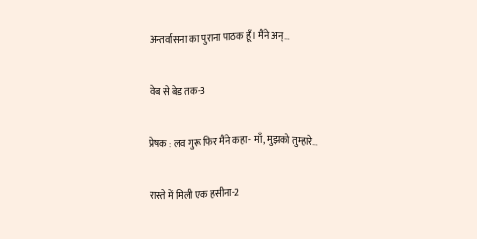अन्तर्वासना का पुराना पाठक हूँ। मैंने अन्…

वेब से बेड तक-3

प्रेषक : लव गुरू फिर मैंने कहा- माँ, मुझको तुम्हारे…

रास्ते में मिली एक हसीना-2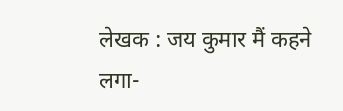लेखक : जय कुमार मैं कहने लगा-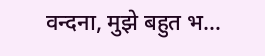वन्दना, मुझे बहुत भ…